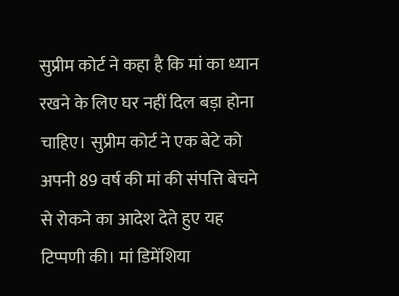सुप्रीम कोर्ट ने कहा है कि मां का ध्यान रखने के लिए घर नहीं दिल बड़ा होना चाहिए। सुप्रीम कोर्ट ने एक बेटे को अपनी 89 वर्ष की मां की संपत्ति बेचने से रोकने का आदेश देते हुए यह टिप्पणी की। मां डिमेंशिया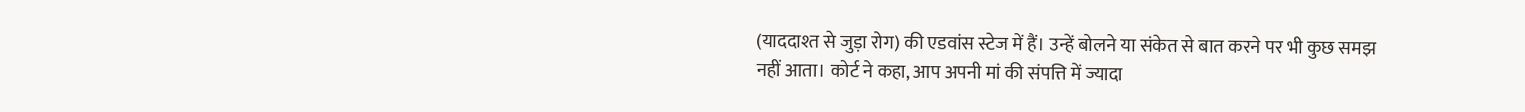(याददाश्त से जुड़ा रोग) की एडवांस स्टेज में हैं। उन्हें बोलने या संकेत से बात करने पर भी कुछ समझ नहीं आता। कोर्ट ने कहा, आप अपनी मां की संपत्ति में ज्यादा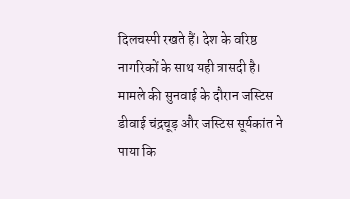दिलचस्पी रखते हैं। देश के वरिष्ठ नागरिकों के साथ यही त्रासदी है।
मामले की सुनवाई के दौरान जस्टिस डीवाई चंद्रचूड़ और जस्टिस सूर्यकांत ने पाया कि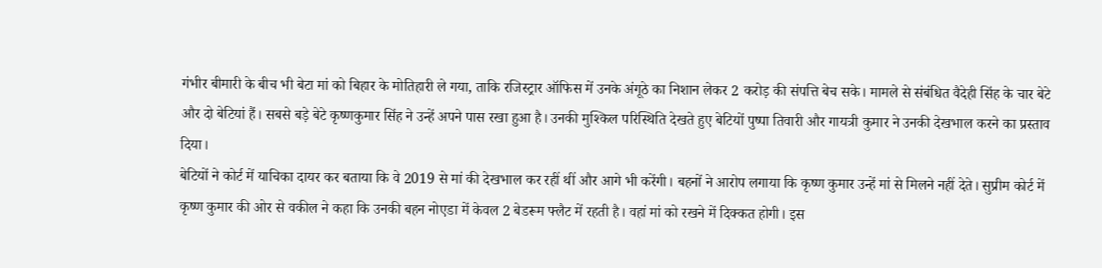गंभीर बीमारी के बीच भी बेटा मां को बिहार के मोतिहारी ले गया, ताकि रजिस्ट्रार ऑफिस में उनके अंगूठे का निशान लेकर 2 करोड़ की संपत्ति बेच सके। मामले से संबंधित वैदेही सिंह के चार बेटे और दो बेटियां हैं। सबसे बड़े बेटे कृष्णकुमार सिंह ने उन्हें अपने पास रखा हुआ है। उनकी मुश्किल परिस्थिति देखते हुए बेटियों पुष्पा तिवारी और गायत्री कुमार ने उनकी देखभाल करने का प्रस्ताव दिया।
बेटियों ने कोर्ट में याचिका दायर कर बताया कि वे 2019 से मां की देखभाल कर रहीं थीं और आगे भी करेंगी। बहनों ने आरोप लगाया कि कृष्ण कुमार उन्हें मां से मिलने नहीं देते। सुप्रीम कोर्ट में कृष्ण कुमार की ओर से वकील ने कहा कि उनकी बहन नोएडा में केवल 2 बेडरूम फ्लैट में रहती है। वहां मां को रखने में दिक्कत होगी। इस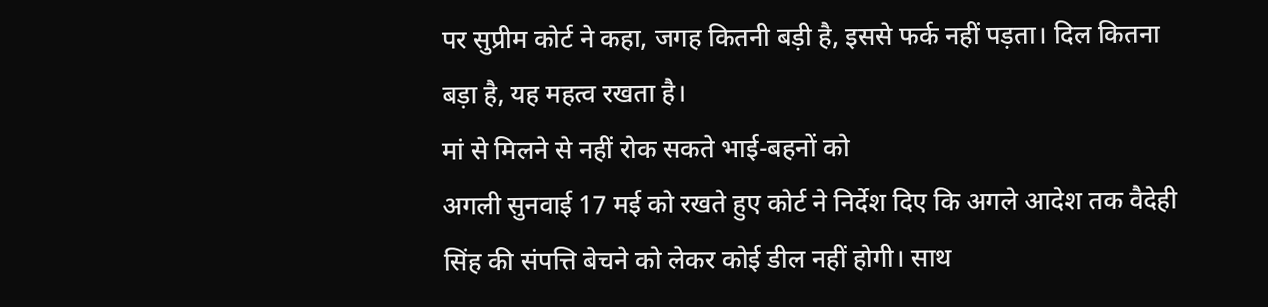पर सुप्रीम कोर्ट ने कहा, जगह कितनी बड़ी है, इससे फर्क नहीं पड़ता। दिल कितना बड़ा है, यह महत्व रखता है।
मां से मिलने से नहीं रोक सकते भाई-बहनों को
अगली सुनवाई 17 मई को रखते हुए कोर्ट ने निर्देश दिए कि अगले आदेश तक वैदेही सिंह की संपत्ति बेचने को लेकर कोई डील नहीं होगी। साथ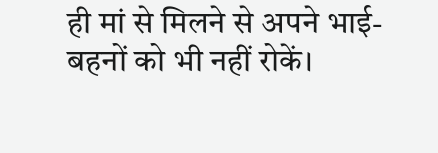ही मां से मिलने से अपने भाई-बहनों को भी नहीं रोकें।